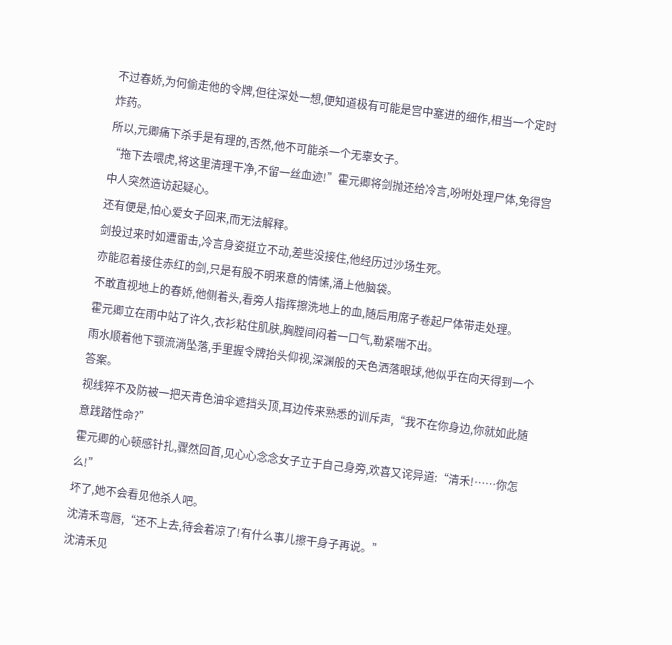不过春娇,为何偷走他的令牌,但往深处一想,便知道极有可能是宫中塞进的细作,相当一个定时炸药。
所以,元卿痛下杀手是有理的,否然,他不可能杀一个无辜女子。
“拖下去喂虎,将这里清理干净,不留一丝血迹!”霍元卿将剑抛还给冷言,吩咐处理尸体,免得宫中人突然造访起疑心。
还有便是,怕心爱女子回来,而无法解释。
剑投过来时如遭雷击,冷言身姿挺立不动,差些没接住,他经历过沙场生死。
亦能忍着接住赤红的剑,只是有股不明来意的情愫,涌上他脑袋。
不敢直视地上的春娇,他侧着头,看旁人指挥擦洗地上的血,随后用席子卷起尸体带走处理。
霍元卿立在雨中站了许久,衣衫粘住肌肤,胸膛间闷着一口气,勒紧喘不出。
雨水顺着他下颚流淌坠落,手里握令牌抬头仰视,深渊般的天色洒落眼球,他似乎在向天得到一个答案。
视线猝不及防被一把天青色油伞遮挡头顶,耳边传来熟悉的训斥声,“我不在你身边,你就如此随意践踏性命?”
霍元卿的心顿感针扎,骤然回首,见心心念念女子立于自己身旁,欢喜又诧异道:“清禾!……你怎么!”
坏了,她不会看见他杀人吧。
沈清禾弯唇,“还不上去,待会着凉了!有什么事儿擦干身子再说。”
沈清禾见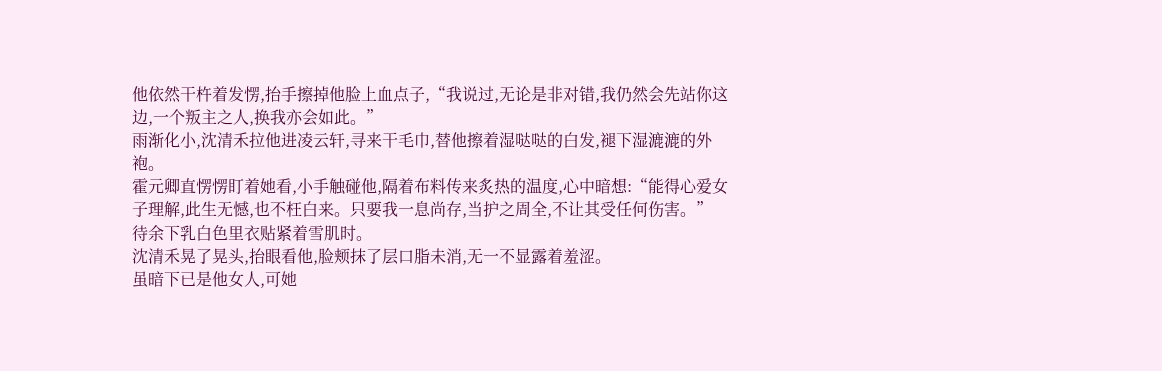他依然干杵着发愣,抬手擦掉他脸上血点子,“我说过,无论是非对错,我仍然会先站你这边,一个叛主之人,换我亦会如此。”
雨渐化小,沈清禾拉他进凌云轩,寻来干毛巾,替他擦着湿哒哒的白发,褪下湿漉漉的外袍。
霍元卿直愣愣盯着她看,小手触碰他,隔着布料传来炙热的温度,心中暗想:“能得心爱女子理解,此生无憾,也不枉白来。只要我一息尚存,当护之周全,不让其受任何伤害。”
待余下乳白色里衣贴紧着雪肌时。
沈清禾晃了晃头,抬眼看他,脸颊抹了层口脂未消,无一不显露着羞涩。
虽暗下已是他女人,可她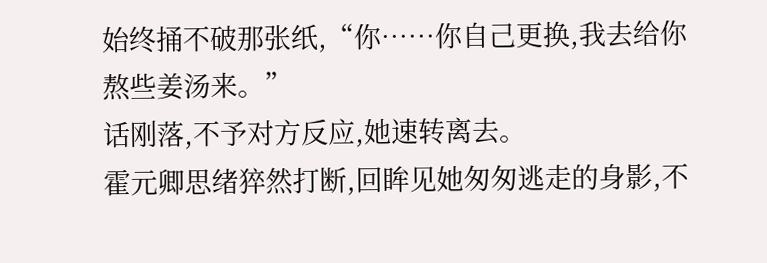始终捅不破那张纸,“你……你自己更换,我去给你熬些姜汤来。”
话刚落,不予对方反应,她速转离去。
霍元卿思绪猝然打断,回眸见她匆匆逃走的身影,不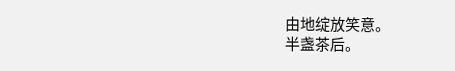由地绽放笑意。
半盏茶后。